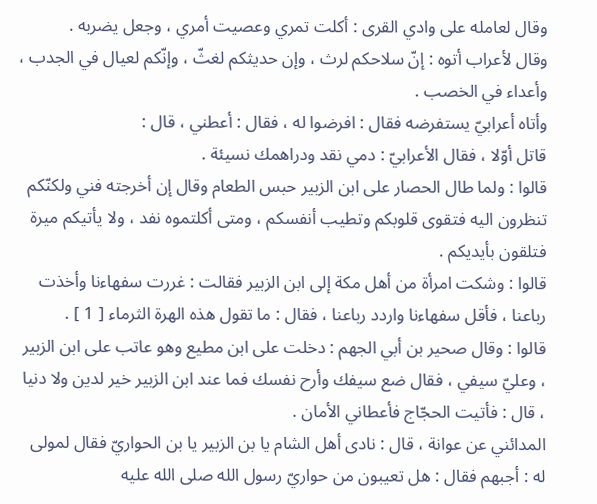وقال لعامله على وادي القرى : أكلت تمري وعصيت أمري ، وجعل يضربه .
وقال لأعراب أتوه : إنّ سلاحكم لرث ، وإن حديثكم لغثّ ، وإنّكم لعيال في الجدب ، وأعداء في الخصب .
وأتاه أعرابيّ يستفرضه فقال : افرضوا له ، فقال : أعطني ، قال :
قاتل أوّلا ، فقال الأعرابيّ : دمي نقد ودراهمك نسيئة .
قالوا : ولما طال الحصار على ابن الزبير حبس الطعام وقال إن أخرجته فني ولكنّكم تنظرون اليه فتقوى قلوبكم وتطيب أنفسكم ، ومتى أكلتموه نفد ، ولا يأتيكم ميرة فتلقون بأيديكم .
قالوا : وشكت امرأة من أهل مكة إلى ابن الزبير فقالت : غررت سفهاءنا وأخذت رباعنا ، فأقل سفهاءنا واردد رباعنا ، فقال : ما تقول هذه الهرة الثرماء [ 1 ] .
قالوا : وقال صحير بن أبي الجهم : دخلت على ابن مطيع وهو عاتب على ابن الزبير ، وعليّ سيفي ، فقال ضع سيفك وأرح نفسك فما عند ابن الزبير خير لدين ولا دنيا ، قال : فأتيت الحجّاج فأعطاني الأمان .
المدائني عن عوانة ، قال : نادى أهل الشام يا بن الزبير يا بن الحواريّ فقال لمولى له : أجبهم فقال : هل تعيبون من حواريّ رسول الله صلى الله عليه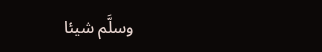وسلَّم شيئا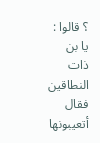؟ قالوا : يا بن ذات النطاقين فقال أتعيبونها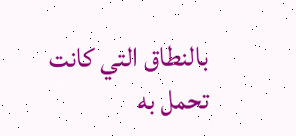بالنطاق التي كانت تحمل به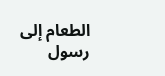الطعام إلى رسول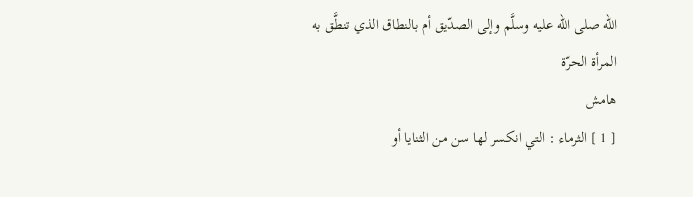الله صلى الله عليه وسلَّم وإلى الصدّيق أم بالنطاق الذي تنطَّق به المرأة الحرّة
هامش
[ 1 ] الثرماء : التي انكسر لها سن من الثنايا أو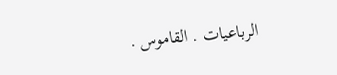الرباعيات . القاموس .